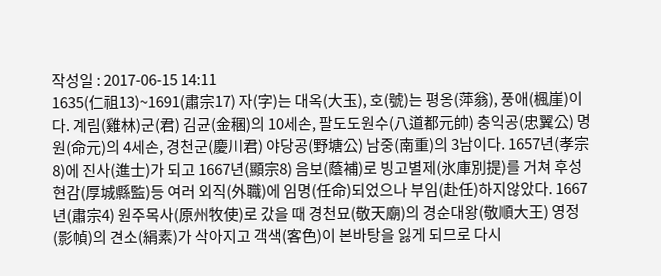작성일 : 2017-06-15 14:11
1635(仁祖13)~1691(肅宗17) 자(字)는 대옥(大玉), 호(號)는 평옹(萍翁), 풍애(楓崖)이다. 계림(雞林)군(君) 김균(金稛)의 10세손, 팔도도원수(八道都元帥) 충익공(忠翼公) 명원(命元)의 4세손, 경천군(慶川君) 야당공(野塘公) 남중(南重)의 3남이다. 1657년(孝宗8)에 진사(進士)가 되고 1667년(顯宗8) 음보(蔭補)로 빙고별제(氷庫別提)를 거쳐 후성현감(厚城縣監)등 여러 외직(外職)에 임명(任命)되었으나 부임(赴任)하지않았다. 1667년(肅宗4) 원주목사(原州牧使)로 갔을 때 경천묘(敬天廟)의 경순대왕(敬順大王) 영정(影幀)의 견소(絹素)가 삭아지고 객색(客色)이 본바탕을 잃게 되므로 다시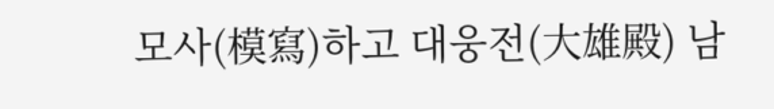모사(模寫)하고 대웅전(大雄殿) 남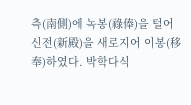측(南側)에 녹봉(祿俸)을 털어 신전(新殿)을 새로지어 이봉(移奉)하였다. 박학다식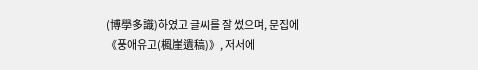(博學多識)하였고 글씨를 잘 썼으며, 문집에《풍애유고(楓崖遺稿)》, 저서에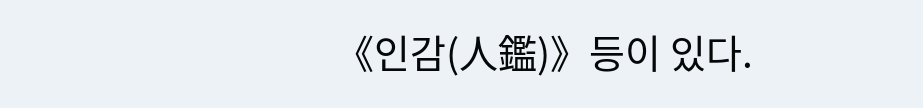《인감(人鑑)》등이 있다.